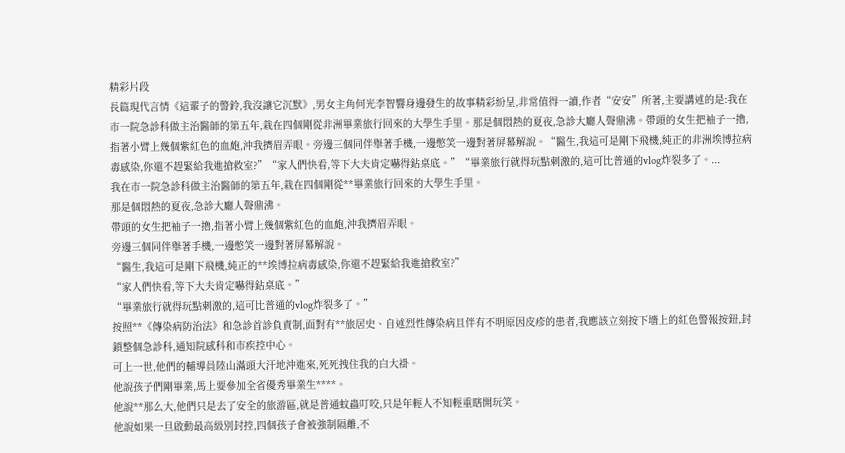精彩片段
長篇現代言情《這輩子的警鈴,我沒讓它沉默》,男女主角何光李智響身邊發生的故事精彩紛呈,非常值得一讀,作者“安安”所著,主要講述的是:我在市一院急診科做主治醫師的第五年,栽在四個剛從非洲畢業旅行回來的大學生手里。那是個悶熱的夏夜,急診大廳人聲鼎沸。帶頭的女生把袖子一擼,指著小臂上幾個紫紅色的血皰,沖我擠眉弄眼。旁邊三個同伴舉著手機,一邊憋笑一邊對著屏幕解說。“醫生,我這可是剛下飛機,純正的非洲埃博拉病毒感染,你還不趕緊給我進搶救室?”“家人們快看,等下大夫肯定嚇得鉆桌底。”“畢業旅行就得玩點刺激的,這可比普通的vlog炸裂多了。...
我在市一院急診科做主治醫師的第五年,栽在四個剛從**畢業旅行回來的大學生手里。
那是個悶熱的夏夜,急診大廳人聲鼎沸。
帶頭的女生把袖子一擼,指著小臂上幾個紫紅色的血皰,沖我擠眉弄眼。
旁邊三個同伴舉著手機,一邊憋笑一邊對著屏幕解說。
“醫生,我這可是剛下飛機,純正的**埃博拉病毒感染,你還不趕緊給我進搶救室?”
“家人們快看,等下大夫肯定嚇得鉆桌底。”
“畢業旅行就得玩點刺激的,這可比普通的vlog炸裂多了。”
按照**《傳染病防治法》和急診首診負責制,面對有**旅居史、自述烈性傳染病且伴有不明原因皮疹的患者,我應該立刻按下墻上的紅色警報按鈕,封鎖整個急診科,通知院感科和市疾控中心。
可上一世,他們的輔導員陸山滿頭大汗地沖進來,死死拽住我的白大褂。
他說孩子們剛畢業,馬上要參加全省優秀畢業生****。
他說**那么大,他們只是去了安全的旅游區,就是普通蚊蟲叮咬,只是年輕人不知輕重瞎開玩笑。
他說如果一旦啟動最高級別封控,四個孩子會被強制隔離,不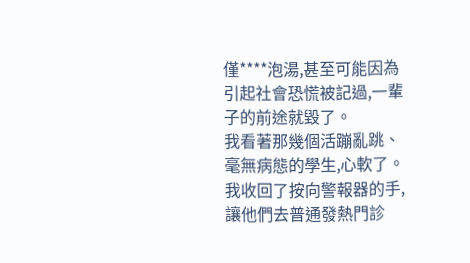僅****泡湯,甚至可能因為引起社會恐慌被記過,一輩子的前途就毀了。
我看著那幾個活蹦亂跳、毫無病態的學生,心軟了。
我收回了按向警報器的手,讓他們去普通發熱門診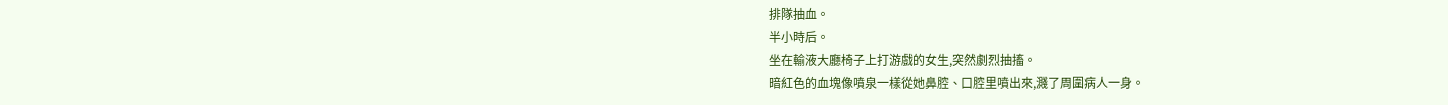排隊抽血。
半小時后。
坐在輸液大廳椅子上打游戲的女生,突然劇烈抽搐。
暗紅色的血塊像噴泉一樣從她鼻腔、口腔里噴出來,濺了周圍病人一身。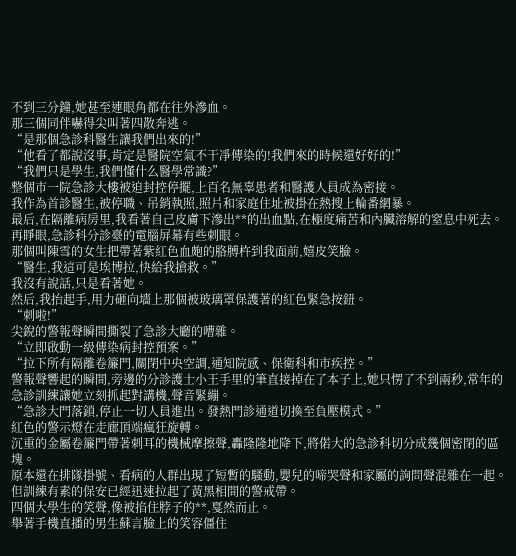不到三分鐘,她甚至連眼角都在往外滲血。
那三個同伴嚇得尖叫著四散奔逃。
“是那個急診科醫生讓我們出來的!”
“他看了都說沒事,肯定是醫院空氣不干凈傳染的!我們來的時候還好好的!”
“我們只是學生,我們懂什么醫學常識?”
整個市一院急診大樓被迫封控停擺,上百名無辜患者和醫護人員成為密接。
我作為首診醫生,被停職、吊銷執照,照片和家庭住址被掛在熱搜上輪番網暴。
最后,在隔離病房里,我看著自己皮膚下滲出**的出血點,在極度痛苦和內臟溶解的窒息中死去。
再睜眼,急診科分診臺的電腦屏幕有些刺眼。
那個叫陳雪的女生把帶著紫紅色血皰的胳膊杵到我面前,嬉皮笑臉。
“醫生,我這可是埃博拉,快給我搶救。”
我沒有說話,只是看著她。
然后,我抬起手,用力砸向墻上那個被玻璃罩保護著的紅色緊急按鈕。
“刺啦!”
尖銳的警報聲瞬間撕裂了急診大廳的嘈雜。
“立即啟動一級傳染病封控預案。”
“拉下所有隔離卷簾門,關閉中央空調,通知院感、保衛科和市疾控。”
警報聲響起的瞬間,旁邊的分診護士小王手里的筆直接掉在了本子上,她只愣了不到兩秒,常年的急診訓練讓她立刻抓起對講機,聲音緊繃。
“急診大門落鎖,停止一切人員進出。發熱門診通道切換至負壓模式。”
紅色的警示燈在走廊頂端瘋狂旋轉。
沉重的金屬卷簾門帶著刺耳的機械摩擦聲,轟隆隆地降下,將偌大的急診科切分成幾個密閉的區塊。
原本還在排隊掛號、看病的人群出現了短暫的騷動,嬰兒的啼哭聲和家屬的詢問聲混雜在一起。
但訓練有素的保安已經迅速拉起了黃黑相間的警戒帶。
四個大學生的笑聲,像被掐住脖子的**,戛然而止。
舉著手機直播的男生蘇言臉上的笑容僵住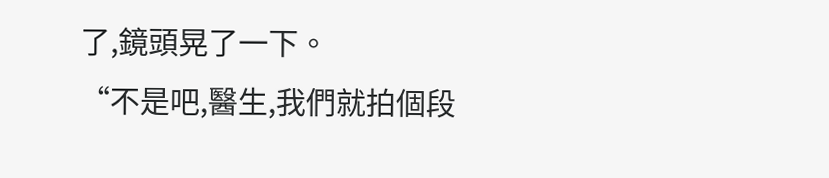了,鏡頭晃了一下。
“不是吧,醫生,我們就拍個段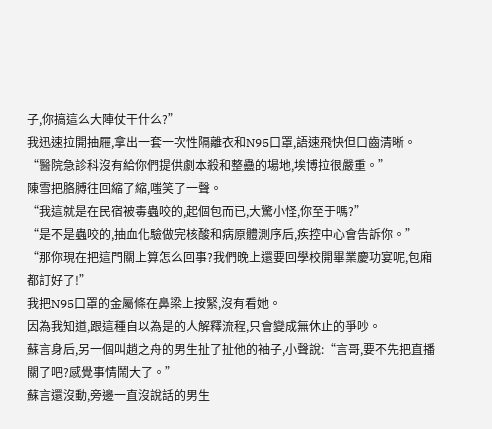子,你搞這么大陣仗干什么?”
我迅速拉開抽屜,拿出一套一次性隔離衣和N95口罩,語速飛快但口齒清晰。
“醫院急診科沒有給你們提供劇本殺和整蠱的場地,埃博拉很嚴重。”
陳雪把胳膊往回縮了縮,嗤笑了一聲。
“我這就是在民宿被毒蟲咬的,起個包而已,大驚小怪,你至于嗎?”
“是不是蟲咬的,抽血化驗做完核酸和病原體測序后,疾控中心會告訴你。”
“那你現在把這門關上算怎么回事?我們晚上還要回學校開畢業慶功宴呢,包廂都訂好了!”
我把N95口罩的金屬條在鼻梁上按緊,沒有看她。
因為我知道,跟這種自以為是的人解釋流程,只會變成無休止的爭吵。
蘇言身后,另一個叫趙之舟的男生扯了扯他的袖子,小聲說:“言哥,要不先把直播關了吧?感覺事情鬧大了。”
蘇言還沒動,旁邊一直沒說話的男生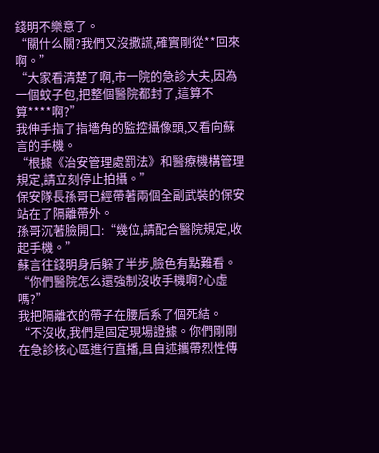錢明不樂意了。
“關什么關?我們又沒撒謊,確實剛從**回來啊。”
“大家看清楚了啊,市一院的急診大夫,因為一個蚊子包,把整個醫院都封了,這算不算****啊?”
我伸手指了指墻角的監控攝像頭,又看向蘇言的手機。
“根據《治安管理處罰法》和醫療機構管理規定,請立刻停止拍攝。”
保安隊長孫哥已經帶著兩個全副武裝的保安站在了隔離帶外。
孫哥沉著臉開口:“幾位,請配合醫院規定,收起手機。”
蘇言往錢明身后躲了半步,臉色有點難看。
“你們醫院怎么還強制沒收手機啊?心虛嗎?”
我把隔離衣的帶子在腰后系了個死結。
“不沒收,我們是固定現場證據。你們剛剛在急診核心區進行直播,且自述攜帶烈性傳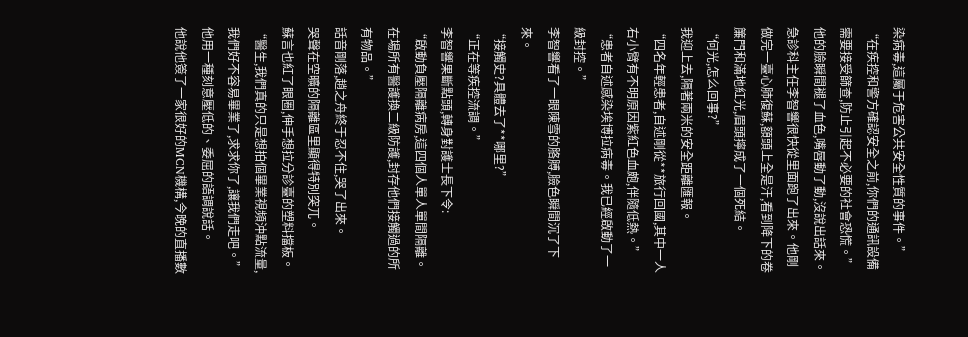染病毒,這屬于危害公共安全性質的事件。”
“在疾控和警方確認安全之前,你們的通訊設備需要接受篩查,防止引起不必要的社會恐慌。”
他的臉瞬間褪了血色,嘴唇動了動,沒說出話來。
急診科主任李智響很快從里面跑了出來。他剛做完一臺心肺復蘇,額頭上全是汗,看到降下的卷簾門和滿地紅光,眉頭擰成了一個死結。
“何光,怎么回事?”
我迎上去,隔著兩米的安全距離匯報。
“四名年輕患者,自述剛從**旅行回國,其中一人右小臂有不明原因紫紅色血皰,伴隨低熱。”
“患者自述感染埃博拉病毒。我已經啟動了一級封控。”
李智響看了一眼陳雪的胳膊,臉色瞬間沉了下來。
“接觸史?具體去了**哪里?”
“正在等疾控流調。”
李智響果斷點頭,轉身對護士長下令:
“啟動負壓隔離病房,這四個人單人單間隔離。在場所有醫護換二級防護,封存他們接觸過的所有物品。”
話音剛落,趙之舟終于忍不住,哭了出來。
哭聲在空曠的隔離區里顯得特別突兀。
蘇言也紅了眼圈,伸手想拉分診臺的塑料擋板。
“醫生,我們真的只是想拍個畢業視頻沖點流量,我們好不容易畢業了,求求你了,讓我們走吧。”
他用一種刻意壓低的、委屈的語調說話。
他說他簽了一家很好的MCN機構,今晚的直播數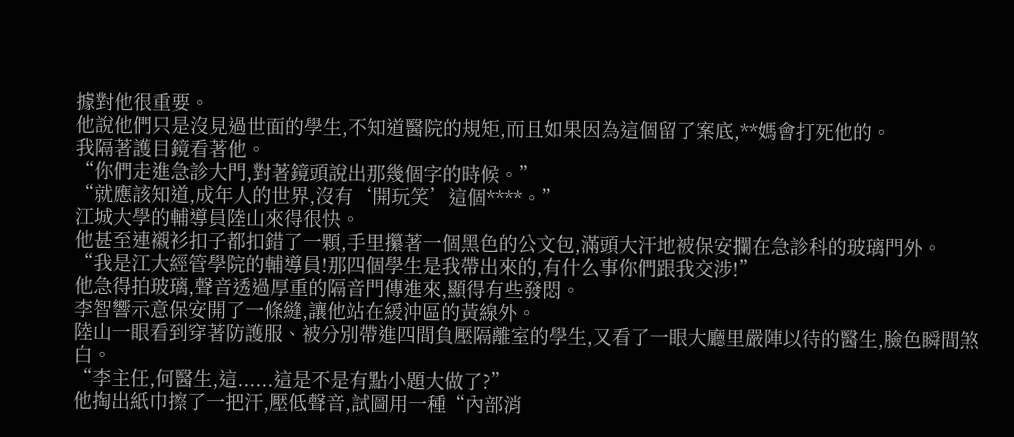據對他很重要。
他說他們只是沒見過世面的學生,不知道醫院的規矩,而且如果因為這個留了案底,**媽會打死他的。
我隔著護目鏡看著他。
“你們走進急診大門,對著鏡頭說出那幾個字的時候。”
“就應該知道,成年人的世界,沒有‘開玩笑’這個****。”
江城大學的輔導員陸山來得很快。
他甚至連襯衫扣子都扣錯了一顆,手里攥著一個黑色的公文包,滿頭大汗地被保安攔在急診科的玻璃門外。
“我是江大經管學院的輔導員!那四個學生是我帶出來的,有什么事你們跟我交涉!”
他急得拍玻璃,聲音透過厚重的隔音門傳進來,顯得有些發悶。
李智響示意保安開了一條縫,讓他站在緩沖區的黃線外。
陸山一眼看到穿著防護服、被分別帶進四間負壓隔離室的學生,又看了一眼大廳里嚴陣以待的醫生,臉色瞬間煞白。
“李主任,何醫生,這......這是不是有點小題大做了?”
他掏出紙巾擦了一把汗,壓低聲音,試圖用一種“內部消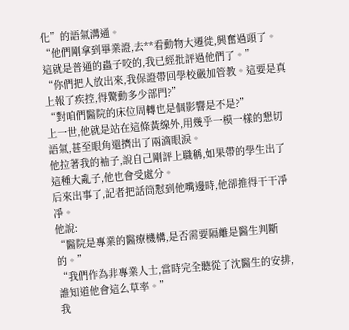化”的語氣溝通。
“他們剛拿到畢業證,去**看動物大遷徙,興奮過頭了。這就是普通的蟲子咬的,我已經批評過他們了。”
“你們把人放出來,我保證帶回學校嚴加管教。這要是真上報了疾控,得驚動多少部門?”
“對咱們醫院的床位周轉也是個影響是不是?”
上一世,他就是站在這條黃線外,用幾乎一模一樣的懇切語氣,甚至眼角還擠出了兩滴眼淚。
他拉著我的袖子,說自己剛評上職稱,如果帶的學生出了這種大亂子,他也會受處分。
后來出事了,記者把話筒懟到他嘴邊時,他卻推得干干凈凈。
他說:
“醫院是專業的醫療機構,是否需要隔離是醫生判斷的。”
“我們作為非專業人士,當時完全聽從了沈醫生的安排,誰知道他會這么草率。”
我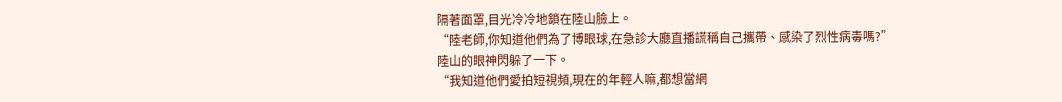隔著面罩,目光冷冷地鎖在陸山臉上。
“陸老師,你知道他們為了博眼球,在急診大廳直播謊稱自己攜帶、感染了烈性病毒嗎?”
陸山的眼神閃躲了一下。
“我知道他們愛拍短視頻,現在的年輕人嘛,都想當網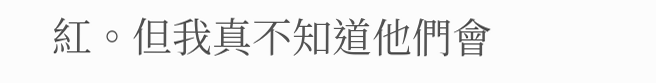紅。但我真不知道他們會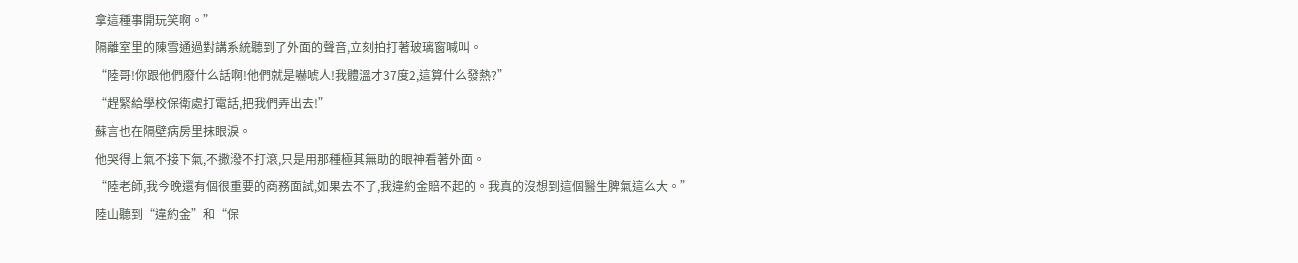拿這種事開玩笑啊。”
隔離室里的陳雪通過對講系統聽到了外面的聲音,立刻拍打著玻璃窗喊叫。
“陸哥!你跟他們廢什么話啊!他們就是嚇唬人!我體溫才37度2,這算什么發熱?”
“趕緊給學校保衛處打電話,把我們弄出去!”
蘇言也在隔壁病房里抹眼淚。
他哭得上氣不接下氣,不撒潑不打滾,只是用那種極其無助的眼神看著外面。
“陸老師,我今晚還有個很重要的商務面試,如果去不了,我違約金賠不起的。我真的沒想到這個醫生脾氣這么大。”
陸山聽到“違約金”和“保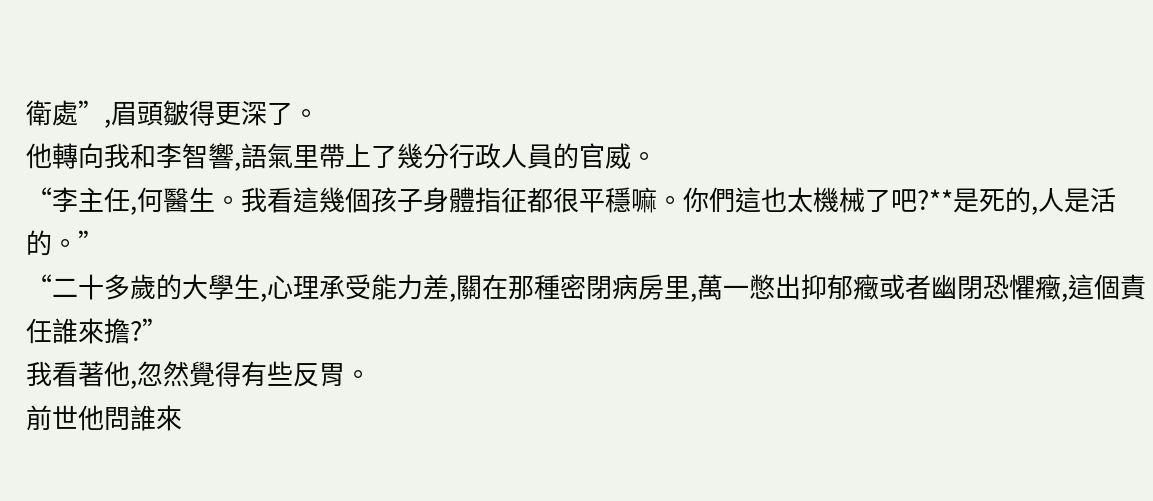衛處”,眉頭皺得更深了。
他轉向我和李智響,語氣里帶上了幾分行政人員的官威。
“李主任,何醫生。我看這幾個孩子身體指征都很平穩嘛。你們這也太機械了吧?**是死的,人是活的。”
“二十多歲的大學生,心理承受能力差,關在那種密閉病房里,萬一憋出抑郁癥或者幽閉恐懼癥,這個責任誰來擔?”
我看著他,忽然覺得有些反胃。
前世他問誰來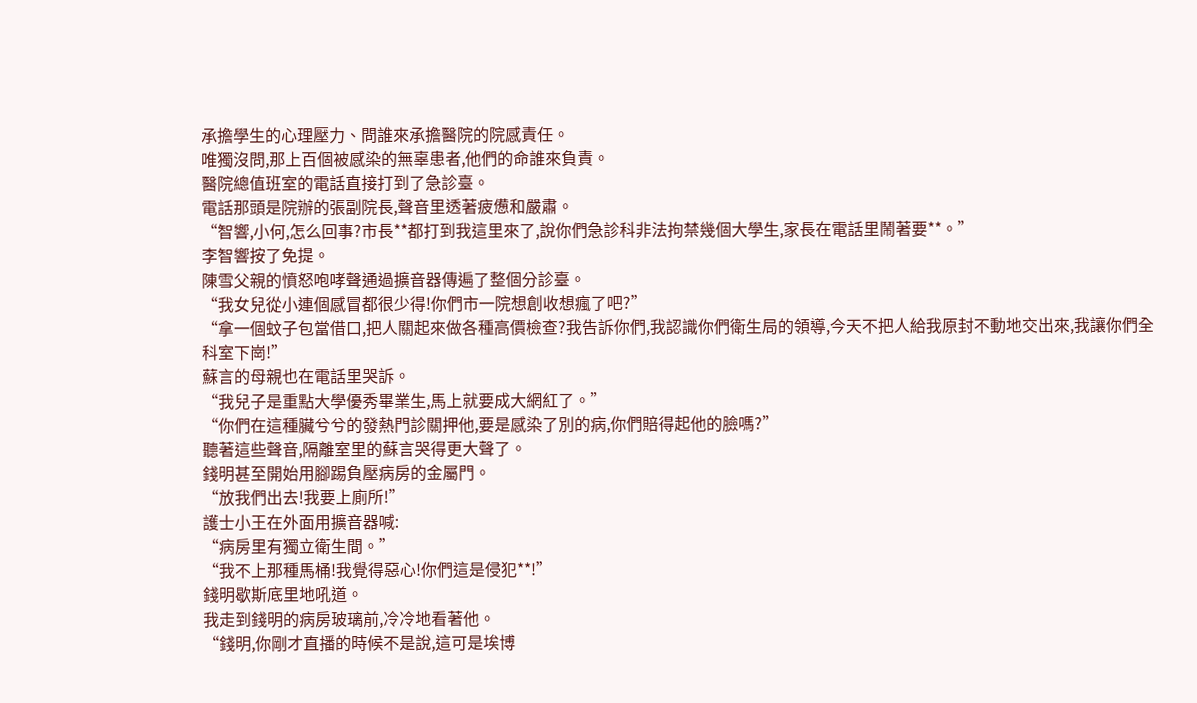承擔學生的心理壓力、問誰來承擔醫院的院感責任。
唯獨沒問,那上百個被感染的無辜患者,他們的命誰來負責。
醫院總值班室的電話直接打到了急診臺。
電話那頭是院辦的張副院長,聲音里透著疲憊和嚴肅。
“智響,小何,怎么回事?市長**都打到我這里來了,說你們急診科非法拘禁幾個大學生,家長在電話里鬧著要**。”
李智響按了免提。
陳雪父親的憤怒咆哮聲通過擴音器傳遍了整個分診臺。
“我女兒從小連個感冒都很少得!你們市一院想創收想瘋了吧?”
“拿一個蚊子包當借口,把人關起來做各種高價檢查?我告訴你們,我認識你們衛生局的領導,今天不把人給我原封不動地交出來,我讓你們全科室下崗!”
蘇言的母親也在電話里哭訴。
“我兒子是重點大學優秀畢業生,馬上就要成大網紅了。”
“你們在這種臟兮兮的發熱門診關押他,要是感染了別的病,你們賠得起他的臉嗎?”
聽著這些聲音,隔離室里的蘇言哭得更大聲了。
錢明甚至開始用腳踢負壓病房的金屬門。
“放我們出去!我要上廁所!”
護士小王在外面用擴音器喊:
“病房里有獨立衛生間。”
“我不上那種馬桶!我覺得惡心!你們這是侵犯**!”
錢明歇斯底里地吼道。
我走到錢明的病房玻璃前,冷冷地看著他。
“錢明,你剛才直播的時候不是說,這可是埃博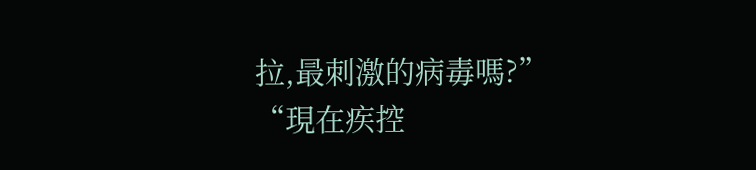拉,最刺激的病毒嗎?”
“現在疾控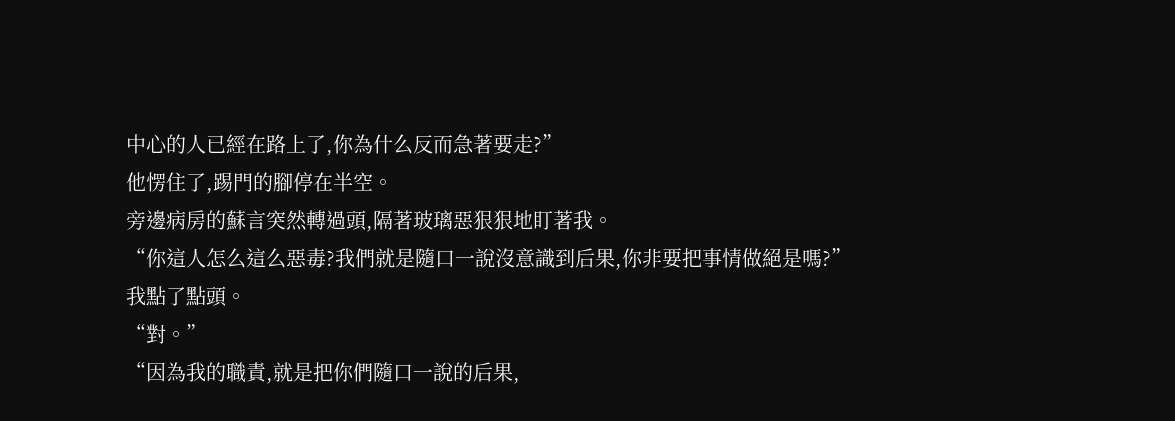中心的人已經在路上了,你為什么反而急著要走?”
他愣住了,踢門的腳停在半空。
旁邊病房的蘇言突然轉過頭,隔著玻璃惡狠狠地盯著我。
“你這人怎么這么惡毒?我們就是隨口一說沒意識到后果,你非要把事情做絕是嗎?”
我點了點頭。
“對。”
“因為我的職責,就是把你們隨口一說的后果,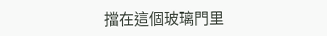擋在這個玻璃門里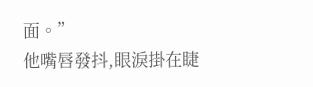面。”
他嘴唇發抖,眼淚掛在睫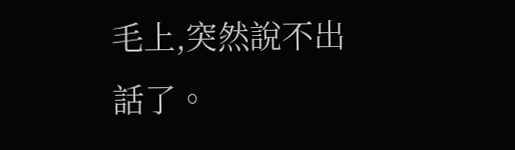毛上,突然說不出話了。